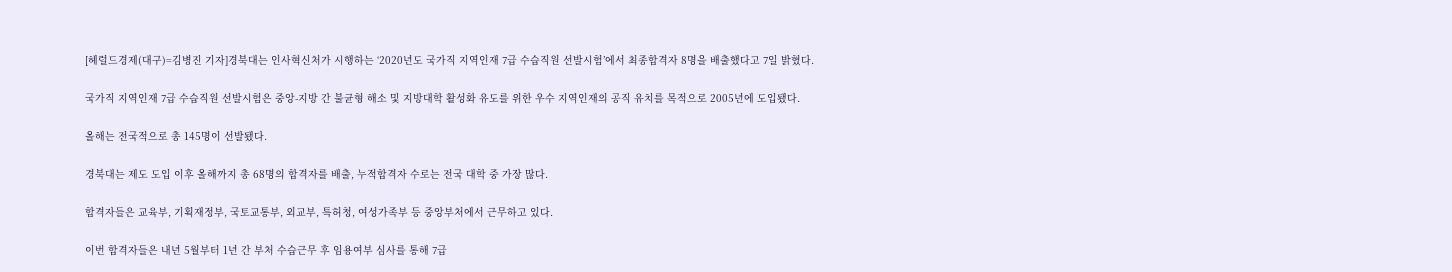[헤럴드경제(대구)=김병진 기자]경북대는 인사혁신처가 시행하는 ‘2020년도 국가직 지역인재 7급 수습직원 선발시험’에서 최종합격자 8명을 배출했다고 7일 밝혔다.

국가직 지역인재 7급 수습직원 선발시험은 중앙-지방 간 불균형 해소 및 지방대학 활성화 유도를 위한 우수 지역인재의 공직 유치를 목적으로 2005년에 도입됐다.

올해는 전국적으로 총 145명이 선발됐다.

경북대는 제도 도입 이후 올해까지 총 68명의 합격자를 배출, 누적합격자 수로는 전국 대학 중 가장 많다.

합격자들은 교육부, 기획재정부, 국토교통부, 외교부, 특허청, 여성가족부 등 중앙부처에서 근무하고 있다.

이번 합격자들은 내년 5월부터 1년 간 부처 수습근무 후 임용여부 심사를 통해 7급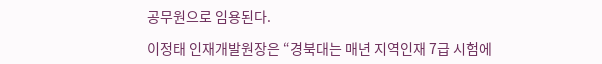공무원으로 임용된다.

이정태 인재개발원장은 “경북대는 매년 지역인재 7급 시험에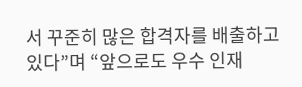서 꾸준히 많은 합격자를 배출하고 있다”며 “앞으로도 우수 인재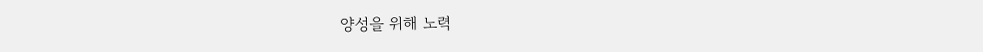양성을 위해 노력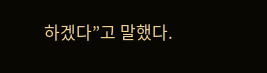하겠다”고 말했다.